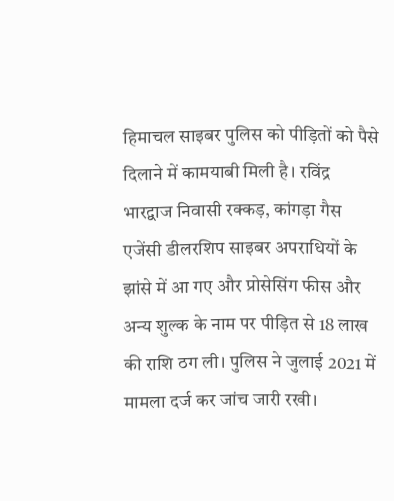हिमाचल साइबर पुलिस को पीड़ितों को पैसे दिलाने में कामयाबी मिली है। रविंद्र भारद्वाज निवासी रक्कड़, कांगड़ा गैस एजेंसी डीलरशिप साइबर अपराधियों के झांसे में आ गए और प्रोसेसिंग फीस और अन्य शुल्क के नाम पर पीड़ित से 18 लाख की राशि ठग ली। पुलिस ने जुलाई 2021 में मामला दर्ज कर जांच जारी रखी।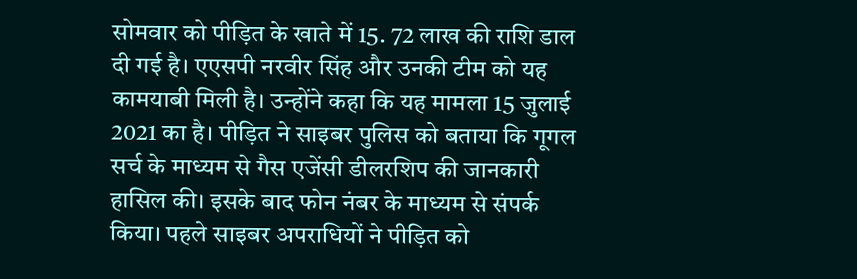सोमवार को पीड़ित के खाते में 15. 72 लाख की राशि डाल दी गई है। एएसपी नरवीर सिंह और उनकी टीम को यह कामयाबी मिली है। उन्होंने कहा कि यह मामला 15 जुलाई 2021 का है। पीड़ित ने साइबर पुलिस को बताया कि गूगल सर्च के माध्यम से गैस एजेंसी डीलरशिप की जानकारी हासिल की। इसके बाद फोन नंबर के माध्यम से संपर्क किया। पहले साइबर अपराधियों ने पीड़ित को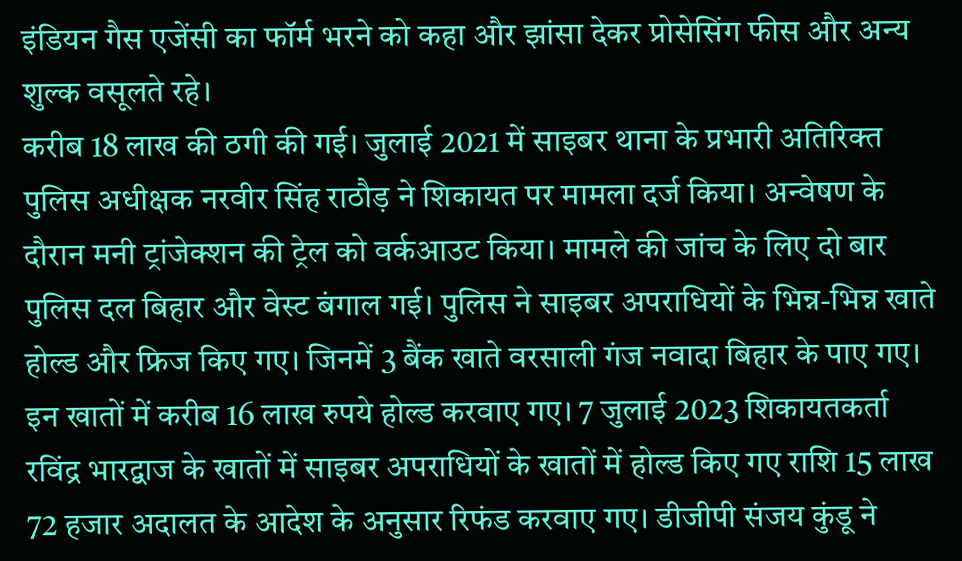इंडियन गैस एजेंसी का फॉर्म भरने को कहा और झांसा देकर प्रोसेसिंग फीस और अन्य शुल्क वसूलते रहे।
करीब 18 लाख की ठगी की गई। जुलाई 2021 में साइबर थाना के प्रभारी अतिरिक्त पुलिस अधीक्षक नरवीर सिंह राठौड़ ने शिकायत पर मामला दर्ज किया। अन्वेषण के दौरान मनी ट्रांजेक्शन की ट्रेल को वर्कआउट किया। मामले की जांच के लिए दो बार पुलिस दल बिहार और वेस्ट बंगाल गई। पुलिस ने साइबर अपराधियों के भिन्न-भिन्न खाते होल्ड और फ्रिज किए गए। जिनमें 3 बैंक खाते वरसाली गंज नवादा बिहार के पाए गए। इन खातों में करीब 16 लाख रुपये होल्ड करवाए गए। 7 जुलाई 2023 शिकायतकर्ता रविंद्र भारद्वाज के खातों में साइबर अपराधियों के खातों में होल्ड किए गए राशि 15 लाख 72 हजार अदालत के आदेश के अनुसार रिफंड करवाए गए। डीजीपी संजय कुंडू ने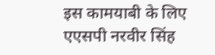इस कामयाबी के लिए एएसपी नरवीर सिंह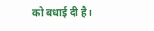को बधाई दी है।